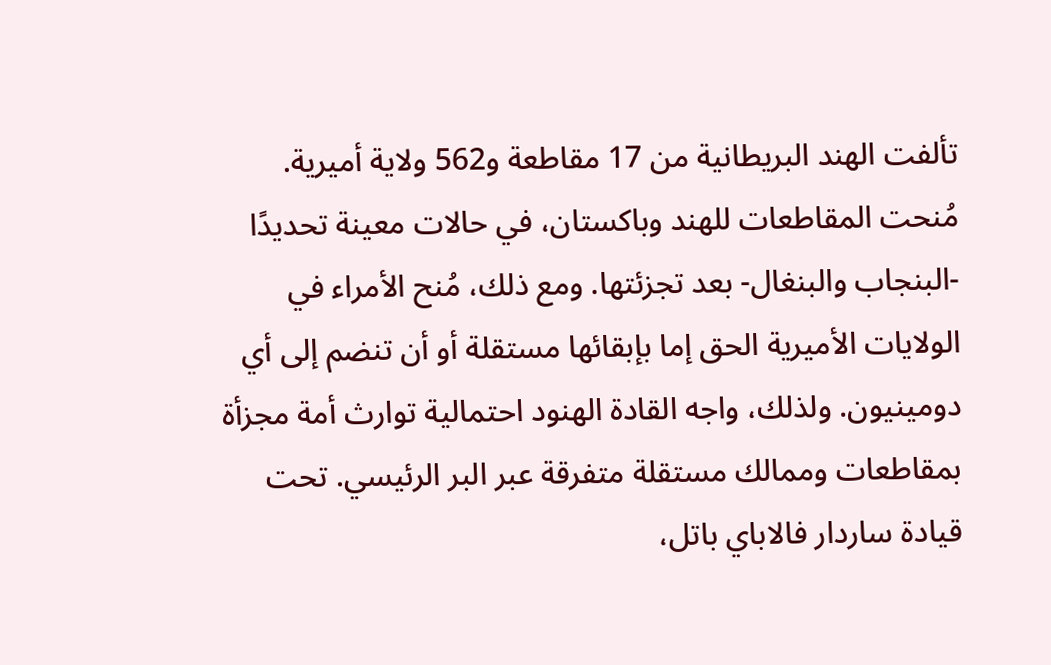تألفت الهند البريطانية من 17 مقاطعة و562 ولاية أميرية. مُنحت المقاطعات للهند وباكستان، في حالات معينة تحديدًا -البنجاب والبنغال- بعد تجزئتها. ومع ذلك، مُنح الأمراء في الولايات الأميرية الحق إما بإبقائها مستقلة أو أن تنضم إلى أي دومينيون. ولذلك، واجه القادة الهنود احتمالية توارث أمة مجزأة بمقاطعات وممالك مستقلة متفرقة عبر البر الرئيسي. تحت قيادة ساردار فالاباي باتل،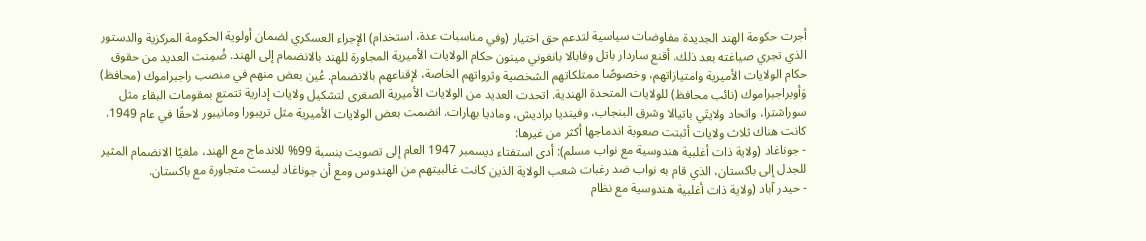أجرت حكومة الهند الجديدة مفاوضات سياسية لتدعم حق اختيار (وفي مناسبات عدة، استخدام) الإجراء العسكري لضمان أولوية الحكومة المركزية والدستور الذي تجري صياغته بعد ذلك. أقنع ساردار باتل وفابالا بانغوني مينون حكام الولايات الأميرية المجاورة للهند بالانضمام إلى الهند. ضُمِنت العديد من حقوق حكام الولايات الأميرية وامتيازاتهم، وخصوصًا ممتلكاتهم الشخصية وثرواتهم الخاصة، لإقناعهم بالانضمام. عُين بعض منهم في منصب راجبراموك (محافظ) وَأوبراجبراموك (نائب محافظ) للولايات المتحدة الهندية. اتحدت العديد من الولايات الأميرية الصغرى لتشكيل ولايات إدارية تتمتع بمقومات البقاء مثل سوراشترا، واتحاد ولايتَي باتيالا وشرق البنجاب، وفينديا براديش، وماديا بهارات. انضمت بعض الولايات الأميرية مثل تريبورا ومانيبور لاحقًا في عام 1949.
كانت هناك ثلاث ولايات أثبتت صعوبة اندماجها أكثر من غيرها:
- جوناغاد (ولاية ذات أغلبية هندوسية مع نواب مسلم): أدى استفتاء ديسمبر 1947 العام إلى تصويت بنسبة 99% للاندماج مع الهند، ملغيًا الانضمام المثير للجدل إلى باكستان، الذي قام به نواب ضد رغبات شعب الولاية الذين كانت غالبيتهم من الهندوس ومع أن جوناغاد ليست متجاورة مع باكستان.
- حيدر آباد (ولاية ذات أغلبية هندوسية مع نظام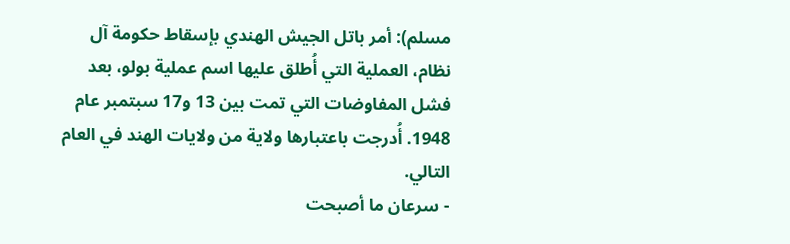مسلم): أمر باتل الجيش الهندي بإسقاط حكومة آل نظام، العملية التي أُطلق عليها اسم عملية بولو، بعد فشل المفاوضات التي تمت بين 13 و17 سبتمبر عام 1948. أُدرجت باعتبارها ولاية من ولايات الهند في العام التالي.
- سرعان ما أصبحت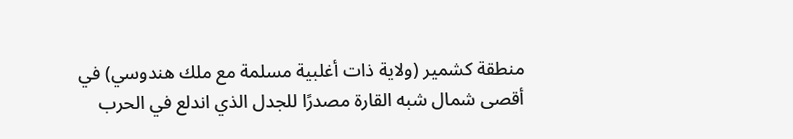منطقة كشمير (ولاية ذات أغلبية مسلمة مع ملك هندوسي) في أقصى شمال شبه القارة مصدرًا للجدل الذي اندلع في الحرب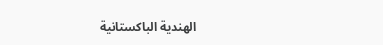الهندية الباكستانية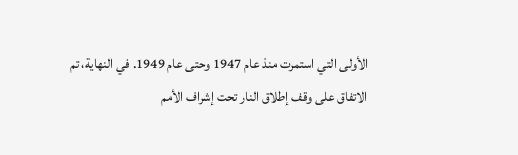الأولى التي استمرت منذ عام 1947 وحتى عام 1949. في النهاية، تم الاتفاق على وقف إطلاق النار تحت إشراف الأمم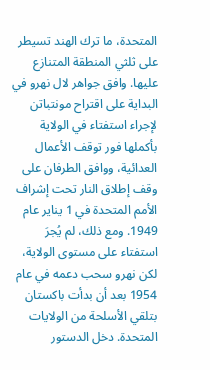المتحدة، ما ترك الهند تسيطر على ثلثي المنطقة المتنازع عليها. وافق جواهر لال نهرو في البداية على اقتراح مونتباتن لإجراء استفتاء في الولاية بأكملها فور توقف الأعمال العدائية، ووافق الطرفان على وقف إطلاق النار تحت إشراف الأمم المتحدة في 1 يناير عام 1949. ومع ذلك، لم يُجرَ استفتاء على مستوى الولاية، لكن نهرو سحب دعمه في عام 1954 بعد أن بدأت باكستان بتلقي الأسلحة من الولايات المتحدة. دخل الدستور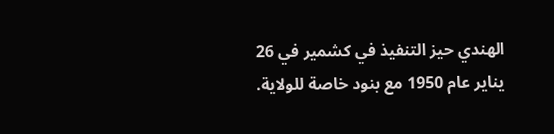الهندي حيز التنفيذ في كشمير في 26 يناير عام 1950 مع بنود خاصة للولاية.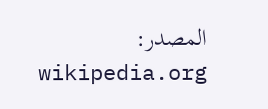المصدر: wikipedia.org